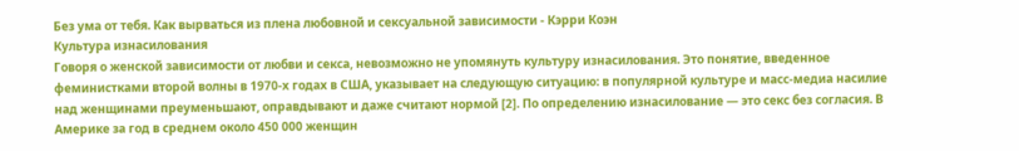Без ума от тебя. Как вырваться из плена любовной и сексуальной зависимости - Кэрри Коэн
Культура изнасилования
Говоря о женской зависимости от любви и секса, невозможно не упомянуть культуру изнасилования. Это понятие, введенное феминистками второй волны в 1970-х годах в США, указывает на следующую ситуацию: в популярной культуре и масс-медиа насилие над женщинами преуменьшают, оправдывают и даже считают нормой [2]. По определению изнасилование — это секс без согласия. В Америке за год в среднем около 450 000 женщин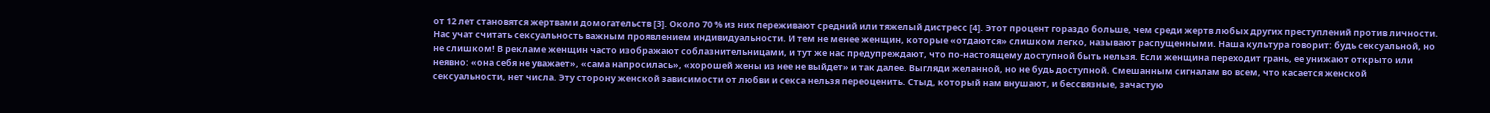от 12 лет становятся жертвами домогательств [3]. Около 70 % из них переживают средний или тяжелый дистресс [4]. Этот процент гораздо больше, чем среди жертв любых других преступлений против личности.
Нас учат считать сексуальность важным проявлением индивидуальности. И тем не менее женщин, которые «отдаются» слишком легко, называют распущенными. Наша культура говорит: будь сексуальной, но не слишком! В рекламе женщин часто изображают соблазнительницами, и тут же нас предупреждают, что по-настоящему доступной быть нельзя. Если женщина переходит грань, ее унижают открыто или неявно: «она себя не уважает», «сама напросилась», «хорошей жены из нее не выйдет» и так далее. Выгляди желанной, но не будь доступной. Смешанным сигналам во всем, что касается женской сексуальности, нет числа. Эту сторону женской зависимости от любви и секса нельзя переоценить. Стыд, который нам внушают, и бессвязные, зачастую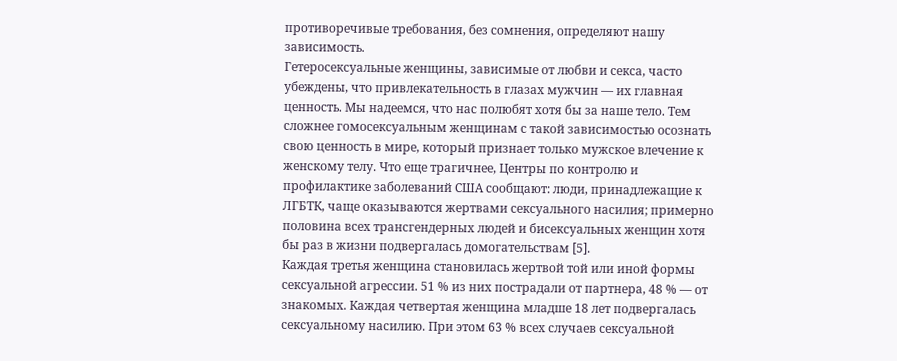противоречивые требования, без сомнения, определяют нашу зависимость.
Гетеросексуальные женщины, зависимые от любви и секса, часто убеждены, что привлекательность в глазах мужчин — их главная ценность. Мы надеемся, что нас полюбят хотя бы за наше тело. Тем сложнее гомосексуальным женщинам с такой зависимостью осознать свою ценность в мире, который признает только мужское влечение к женскому телу. Что еще трагичнее, Центры по контролю и профилактике заболеваний США сообщают: люди, принадлежащие к ЛГБТК, чаще оказываются жертвами сексуального насилия; примерно половина всех трансгендерных людей и бисексуальных женщин хотя бы раз в жизни подвергалась домогательствам [5].
Каждая третья женщина становилась жертвой той или иной формы сексуальной агрессии. 51 % из них пострадали от партнера, 48 % — от знакомых. Каждая четвертая женщина младше 18 лет подвергалась сексуальному насилию. При этом 63 % всех случаев сексуальной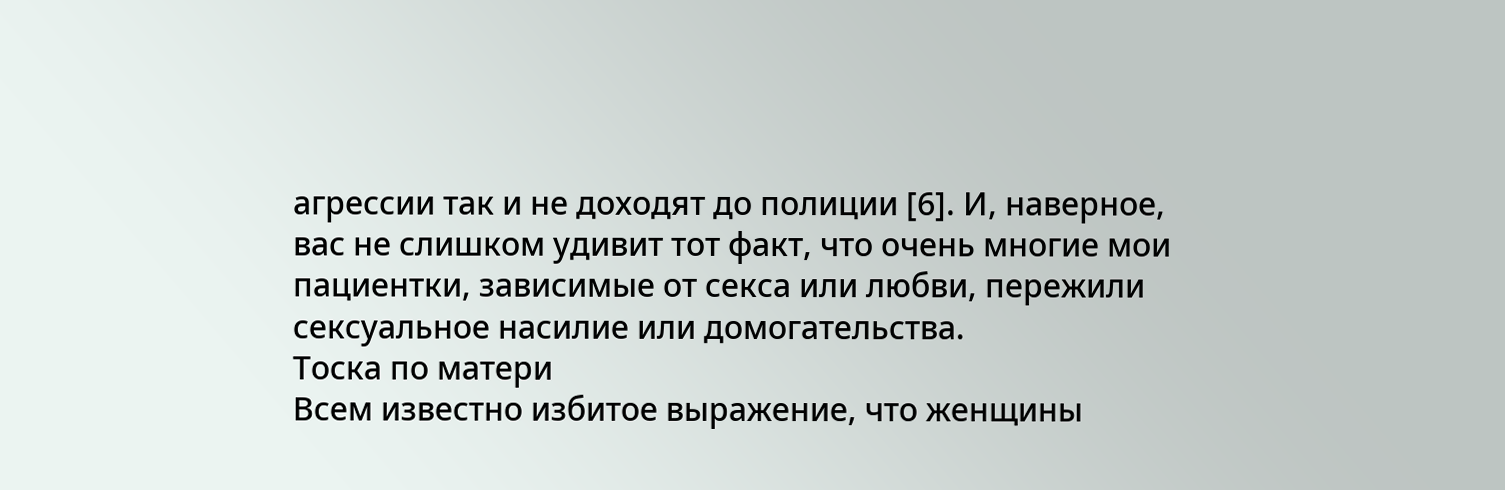агрессии так и не доходят до полиции [6]. И, наверное, вас не слишком удивит тот факт, что очень многие мои пациентки, зависимые от секса или любви, пережили сексуальное насилие или домогательства.
Тоска по матери
Всем известно избитое выражение, что женщины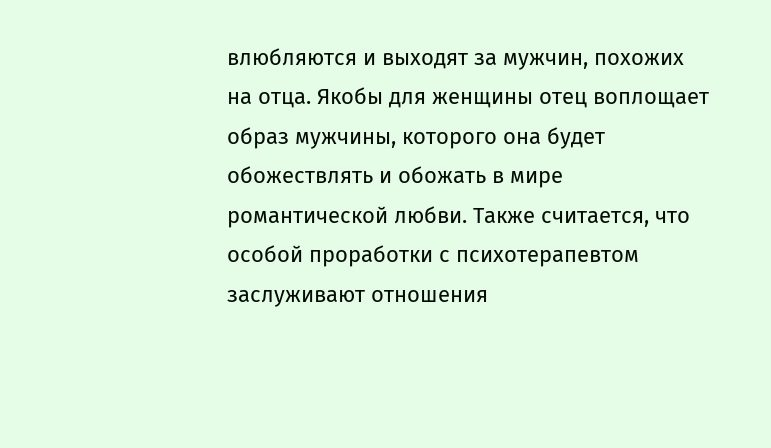влюбляются и выходят за мужчин, похожих на отца. Якобы для женщины отец воплощает образ мужчины, которого она будет обожествлять и обожать в мире романтической любви. Также считается, что особой проработки с психотерапевтом заслуживают отношения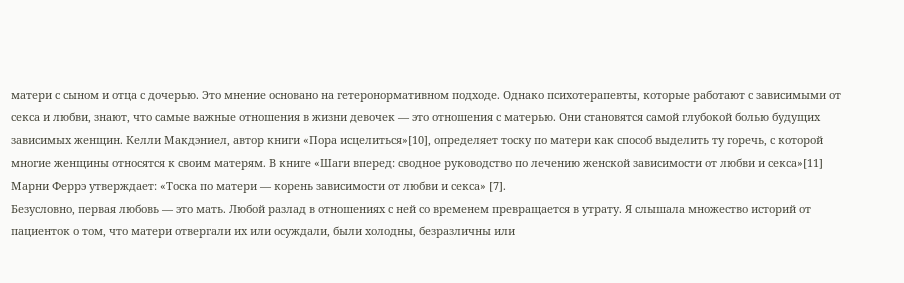матери с сыном и отца с дочерью. Это мнение основано на гетеронормативном подходе. Однако психотерапевты, которые работают с зависимыми от секса и любви, знают, что самые важные отношения в жизни девочек — это отношения с матерью. Они становятся самой глубокой болью будущих зависимых женщин. Келли Макдэниел, автор книги «Пора исцелиться»[10], определяет тоску по матери как способ выделить ту горечь, с которой многие женщины относятся к своим матерям. В книге «Шаги вперед: сводное руководство по лечению женской зависимости от любви и секса»[11] Марни Феррэ утверждает: «Тоска по матери — корень зависимости от любви и секса» [7].
Безусловно, первая любовь — это мать. Любой разлад в отношениях с ней со временем превращается в утрату. Я слышала множество историй от пациенток о том, что матери отвергали их или осуждали, были холодны, безразличны или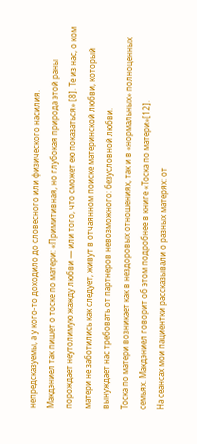непредсказуемы, а у кого-то доходило до словесного или физического насилия.
Макдэниел так пишет о тоске по матери: «Примитивная, но глубокая природа этой раны порождает неутолимую жажду любви — или того, что сможет ею показаться» [8]. Те из нас, о ком матери не заботились как следует, живут в отчаянном поиске материнской любви, который вынуждает нас требовать от партнеров невозможного: безусловной любви.
Тоска по матери возникает как в нездоровых отношениях, так и в «нормальных» полноценных семьях. Макдэниел говорит об этом подробнее в книге «Тоска по матери»[12].
На сеансах мои пациентки рассказывали о разных матерях: от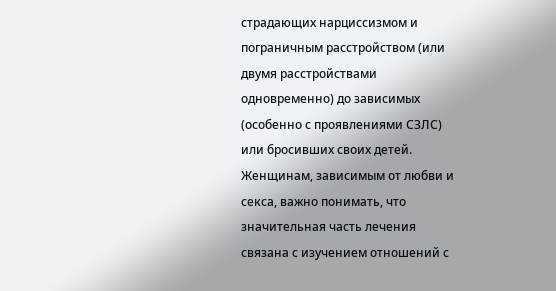страдающих нарциссизмом и пограничным расстройством (или двумя расстройствами одновременно) до зависимых (особенно с проявлениями СЗЛС) или бросивших своих детей.
Женщинам, зависимым от любви и секса, важно понимать, что значительная часть лечения связана с изучением отношений с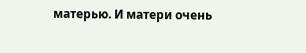матерью. И матери очень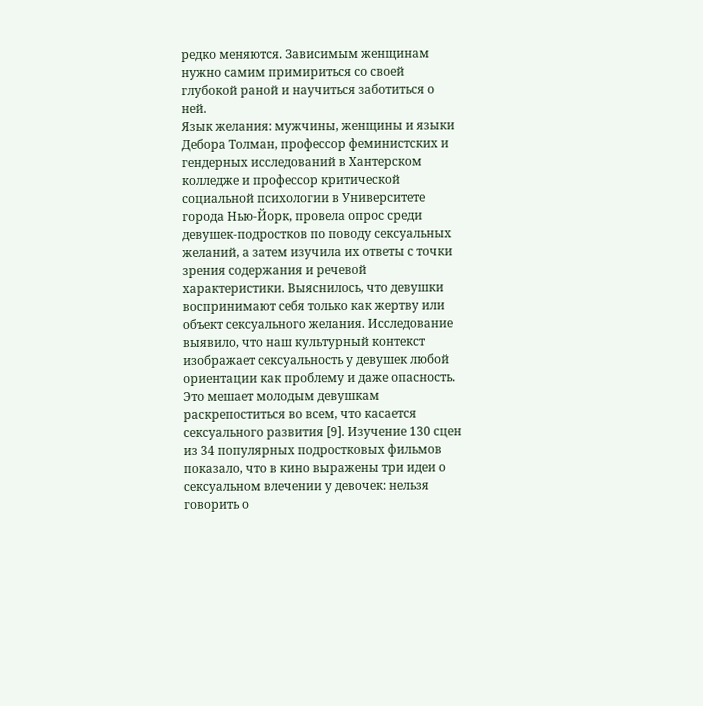редко меняются. Зависимым женщинам нужно самим примириться со своей глубокой раной и научиться заботиться о ней.
Язык желания: мужчины, женщины и языки
Дебора Толман, профессор феминистских и гендерных исследований в Хантерском колледже и профессор критической социальной психологии в Университете города Нью-Йорк, провела опрос среди девушек-подростков по поводу сексуальных желаний, а затем изучила их ответы с точки зрения содержания и речевой характеристики. Выяснилось, что девушки воспринимают себя только как жертву или объект сексуального желания. Исследование выявило, что наш культурный контекст изображает сексуальность у девушек любой ориентации как проблему и даже опасность. Это мешает молодым девушкам раскрепоститься во всем, что касается сексуального развития [9]. Изучение 130 сцен из 34 популярных подростковых фильмов показало, что в кино выражены три идеи о сексуальном влечении у девочек: нельзя говорить о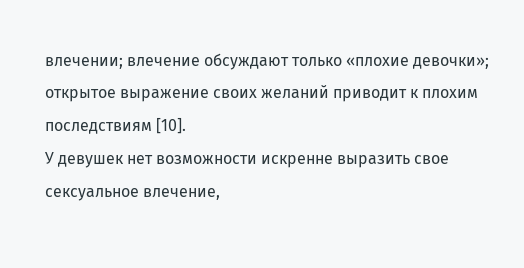влечении; влечение обсуждают только «плохие девочки»; открытое выражение своих желаний приводит к плохим последствиям [10].
У девушек нет возможности искренне выразить свое сексуальное влечение,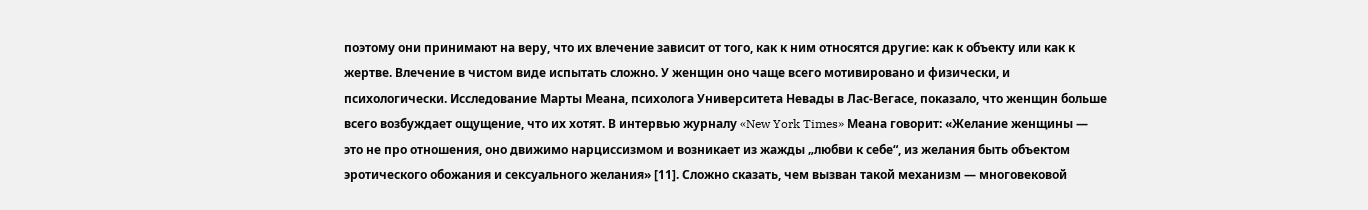поэтому они принимают на веру, что их влечение зависит от того, как к ним относятся другие: как к объекту или как к жертве. Влечение в чистом виде испытать сложно. У женщин оно чаще всего мотивировано и физически, и психологически. Исследование Марты Меана, психолога Университета Невады в Лас-Вегасе, показало, что женщин больше всего возбуждает ощущение, что их хотят. В интервью журналу «New York Times» Меана говорит: «Желание женщины — это не про отношения, оно движимо нарциссизмом и возникает из жажды „любви к себе“, из желания быть объектом эротического обожания и сексуального желания» [11]. Сложно сказать, чем вызван такой механизм — многовековой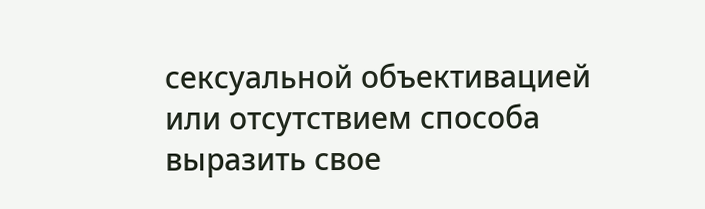сексуальной объективацией или отсутствием способа выразить свое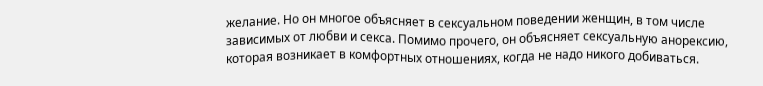желание. Но он многое объясняет в сексуальном поведении женщин, в том числе зависимых от любви и секса. Помимо прочего, он объясняет сексуальную анорексию, которая возникает в комфортных отношениях, когда не надо никого добиваться.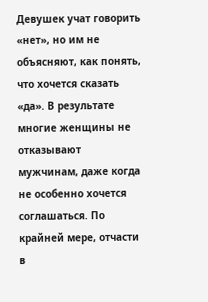Девушек учат говорить «нет», но им не объясняют, как понять, что хочется сказать «да». В результате многие женщины не отказывают мужчинам, даже когда не особенно хочется соглашаться. По крайней мере, отчасти в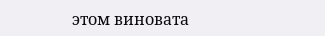этом виновата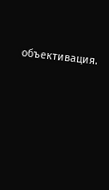объективация.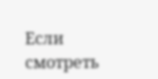Если смотреть